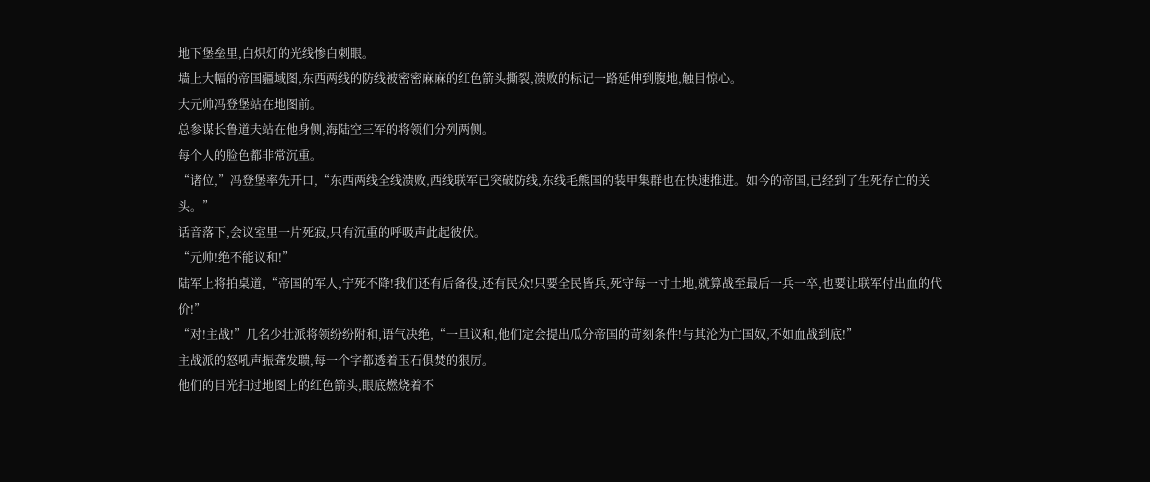地下堡垒里,白炽灯的光线惨白刺眼。
墙上大幅的帝国疆域图,东西两线的防线被密密麻麻的红色箭头撕裂,溃败的标记一路延伸到腹地,触目惊心。
大元帅冯登堡站在地图前。
总参谋长鲁道夫站在他身侧,海陆空三军的将领们分列两侧。
每个人的脸色都非常沉重。
“诸位,”冯登堡率先开口,“东西两线全线溃败,西线联军已突破防线,东线毛熊国的装甲集群也在快速推进。如今的帝国,已经到了生死存亡的关头。”
话音落下,会议室里一片死寂,只有沉重的呼吸声此起彼伏。
“元帅!绝不能议和!”
陆军上将拍桌道,“帝国的军人,宁死不降!我们还有后备役,还有民众!只要全民皆兵,死守每一寸土地,就算战至最后一兵一卒,也要让联军付出血的代价!”
“对!主战!”几名少壮派将领纷纷附和,语气决绝,“一旦议和,他们定会提出瓜分帝国的苛刻条件!与其沦为亡国奴,不如血战到底!”
主战派的怒吼声振聋发聩,每一个字都透着玉石俱焚的狠厉。
他们的目光扫过地图上的红色箭头,眼底燃烧着不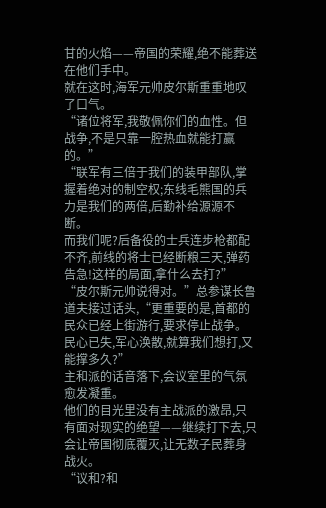甘的火焰——帝国的荣耀,绝不能葬送在他们手中。
就在这时,海军元帅皮尔斯重重地叹了口气。
“诸位将军,我敬佩你们的血性。但战争,不是只靠一腔热血就能打赢的。”
“联军有三倍于我们的装甲部队,掌握着绝对的制空权;东线毛熊国的兵力是我们的两倍,后勤补给源源不断。
而我们呢?后备役的士兵连步枪都配不齐,前线的将士已经断粮三天,弹药告急!这样的局面,拿什么去打?”
“皮尔斯元帅说得对。”总参谋长鲁道夫接过话头,“更重要的是,首都的民众已经上街游行,要求停止战争。民心已失,军心涣散,就算我们想打,又能撑多久?”
主和派的话音落下,会议室里的气氛愈发凝重。
他们的目光里没有主战派的激昂,只有面对现实的绝望——继续打下去,只会让帝国彻底覆灭,让无数子民葬身战火。
“议和?和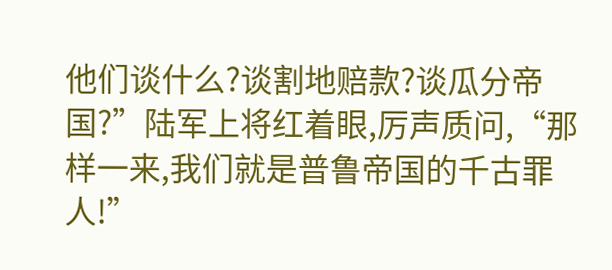他们谈什么?谈割地赔款?谈瓜分帝国?”陆军上将红着眼,厉声质问,“那样一来,我们就是普鲁帝国的千古罪人!”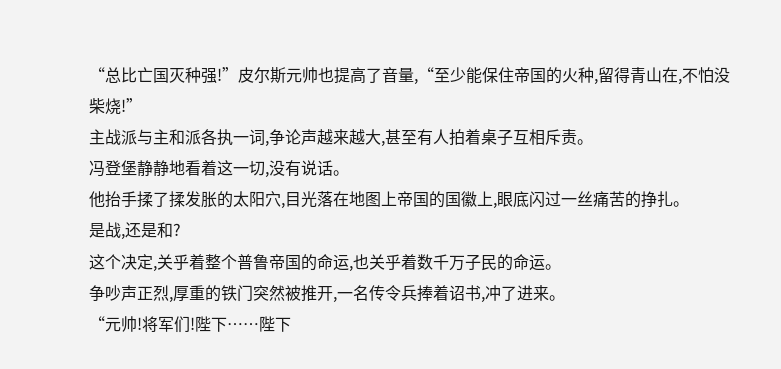“总比亡国灭种强!”皮尔斯元帅也提高了音量,“至少能保住帝国的火种,留得青山在,不怕没柴烧!”
主战派与主和派各执一词,争论声越来越大,甚至有人拍着桌子互相斥责。
冯登堡静静地看着这一切,没有说话。
他抬手揉了揉发胀的太阳穴,目光落在地图上帝国的国徽上,眼底闪过一丝痛苦的挣扎。
是战,还是和?
这个决定,关乎着整个普鲁帝国的命运,也关乎着数千万子民的命运。
争吵声正烈,厚重的铁门突然被推开,一名传令兵捧着诏书,冲了进来。
“元帅!将军们!陛下……陛下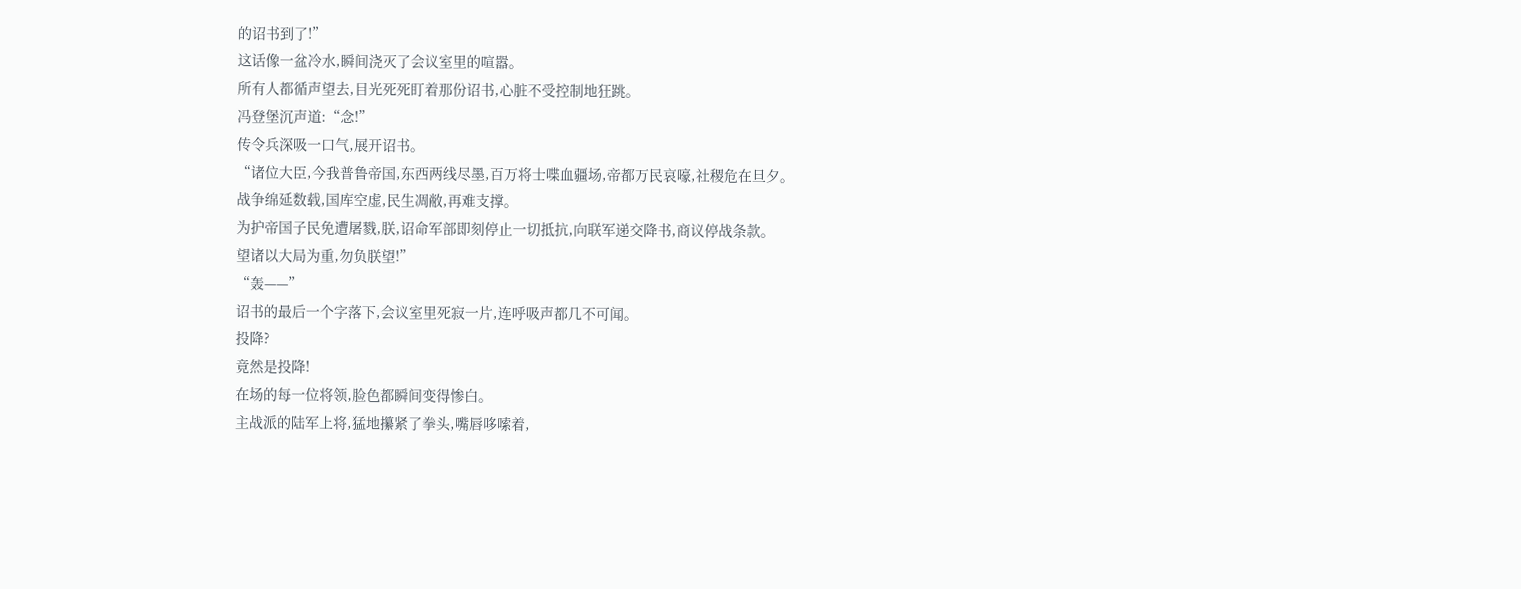的诏书到了!”
这话像一盆冷水,瞬间浇灭了会议室里的喧嚣。
所有人都循声望去,目光死死盯着那份诏书,心脏不受控制地狂跳。
冯登堡沉声道:“念!”
传令兵深吸一口气,展开诏书。
“诸位大臣,今我普鲁帝国,东西两线尽墨,百万将士喋血疆场,帝都万民哀嚎,社稷危在旦夕。
战争绵延数载,国库空虚,民生凋敝,再难支撑。
为护帝国子民免遭屠戮,朕,诏命军部即刻停止一切抵抗,向联军递交降书,商议停战条款。
望诸以大局为重,勿负朕望!”
“轰——”
诏书的最后一个字落下,会议室里死寂一片,连呼吸声都几不可闻。
投降?
竟然是投降!
在场的每一位将领,脸色都瞬间变得惨白。
主战派的陆军上将,猛地攥紧了拳头,嘴唇哆嗦着,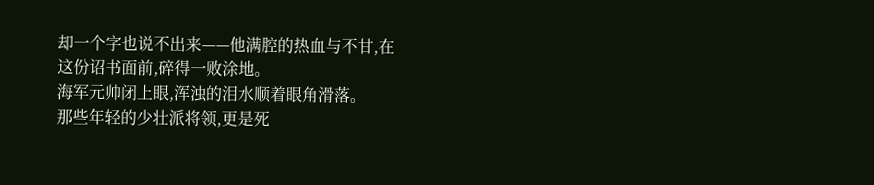却一个字也说不出来——他满腔的热血与不甘,在这份诏书面前,碎得一败涂地。
海军元帅闭上眼,浑浊的泪水顺着眼角滑落。
那些年轻的少壮派将领,更是死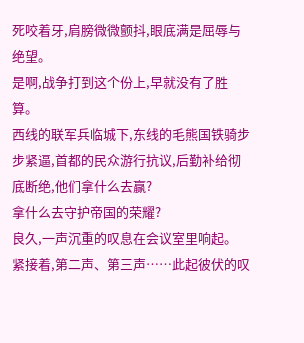死咬着牙,肩膀微微颤抖,眼底满是屈辱与绝望。
是啊,战争打到这个份上,早就没有了胜算。
西线的联军兵临城下,东线的毛熊国铁骑步步紧逼,首都的民众游行抗议,后勤补给彻底断绝,他们拿什么去赢?
拿什么去守护帝国的荣耀?
良久,一声沉重的叹息在会议室里响起。
紧接着,第二声、第三声……此起彼伏的叹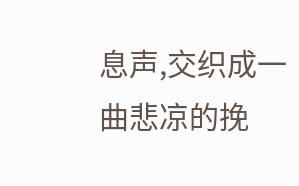息声,交织成一曲悲凉的挽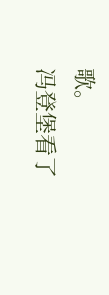歌。
冯登堡看了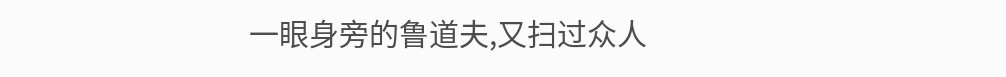一眼身旁的鲁道夫,又扫过众人